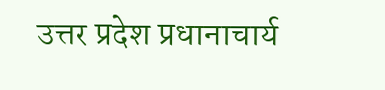उत्तर प्रदेश प्रधानाचार्य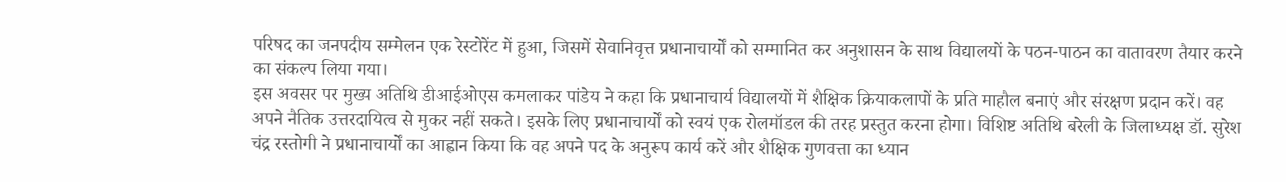परिषद का जनपदीय सम्मेलन एक रेस्टोरेंट में हुआ, जिसमें सेवानिवृत्त प्रधानाचार्यों को सम्मानित कर अनुशासन के साथ विद्यालयों के पठन-पाठन का वातावरण तैयार करने का संकल्प लिया गया।
इस अवसर पर मुख्य अतिथि डीआईओएस कमलाकर पांडेय ने कहा कि प्रधानाचार्य विद्यालयों में शैक्षिक क्रियाकलापों के प्रति माहौल बनाएं और संरक्षण प्रदान करें। वह अपने नैतिक उत्तरदायित्व से मुकर नहीं सकते। इसके लिए प्रधानाचार्यों को स्वयं एक रोलमॉडल की तरह प्रस्तुत करना होगा। विशिष्ट अतिथि बरेली के जिलाध्यक्ष डॉ. सुरेश चंद्र रस्तोगी ने प्रधानाचार्यों का आह्वान किया कि वह अपने पद के अनुरूप कार्य करें और शैक्षिक गुणवत्ता का ध्यान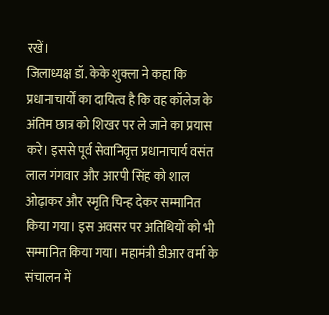रखें।
जिलाध्यक्ष डॉ. केके शुक्ला ने कहा कि प्रधानाचार्यों का दायित्व है कि वह कॉलेज के अंतिम छात्र को शिखर पर ले जाने का प्रयास करे। इससे पूर्व सेवानिवृत्त प्रधानाचार्य वसंत लाल गंगवार और आरपी सिंह को शाल ओढ़ाकर और स्मृति चिन्ह देकर सम्मानित किया गया। इस अवसर पर अतिथियों को भी सम्मानित किया गया। महामंत्री डीआर वर्मा के संचालन में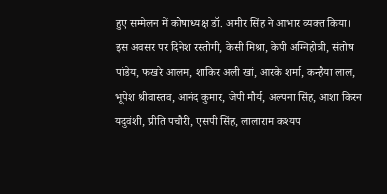हुए सम्मेलन में कोषाध्यक्ष डॉ. अमीर सिंह ने आभार व्यक्त किया।
इस अवसर पर दिनेश रस्तोगी, केसी मिश्रा, केपी अग्निहोत्री, संतोष पांडेय, फखरे आलम, शाकिर अली खां, आरके शर्मा, कन्हैया लाल, भूपेश श्रीवास्तव, आनंद कुमार, जेपी मौर्य, अल्पना सिंह, आशा किरन यदुवंशी, प्रीति पचौरी, एसपी सिंह, लालाराम कश्यप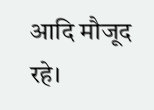आदि मौजूद रहे।